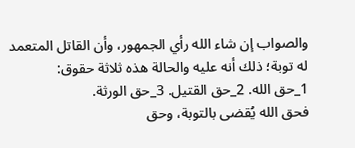والصواب إن شاء الله رأي الجمهور، وأن القاتل المتعمد له توبة؛ ذلك أنه عليه والحالة هذه ثلاثة حقوق:
1_حق الله. 2_حق القتيل. 3_حق الورثة.
فحق الله يُقضى بالتوبة، وحق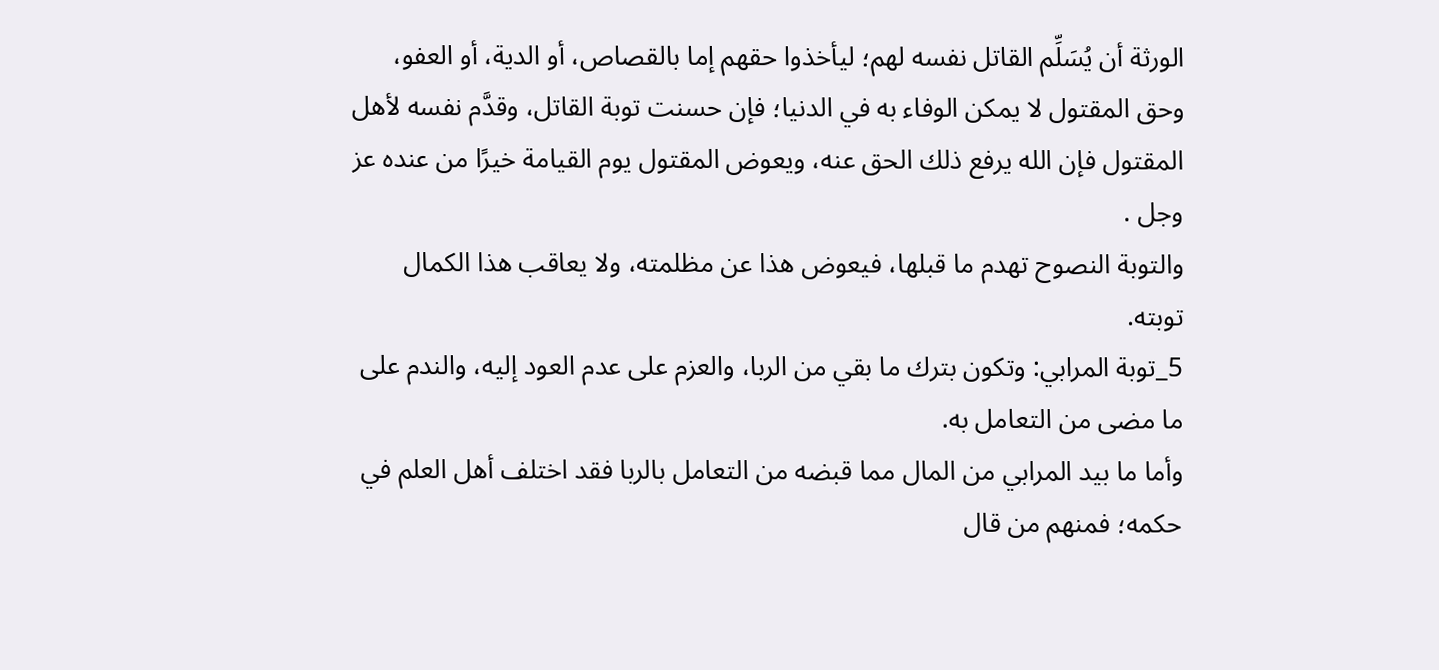الورثة أن يُسَلِّم القاتل نفسه لهم؛ ليأخذوا حقهم إما بالقصاص، أو الدية، أو العفو، وحق المقتول لا يمكن الوفاء به في الدنيا؛ فإن حسنت توبة القاتل، وقدَّم نفسه لأهل المقتول فإن الله يرفع ذلك الحق عنه، ويعوض المقتول يوم القيامة خيرًا من عنده عز وجل .
والتوبة النصوح تهدم ما قبلها، فيعوض هذا عن مظلمته، ولا يعاقب هذا الكمال توبته.
5_توبة المرابي: وتكون بترك ما بقي من الربا، والعزم على عدم العود إليه، والندم على ما مضى من التعامل به.
وأما ما بيد المرابي من المال مما قبضه من التعامل بالربا فقد اختلف أهل العلم في حكمه؛ فمنهم من قال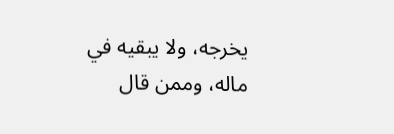يخرجه، ولا يبقيه في ماله، وممن قال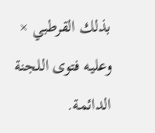بذلك القرطبي × وعليه فتوى اللجنة الدائمة.